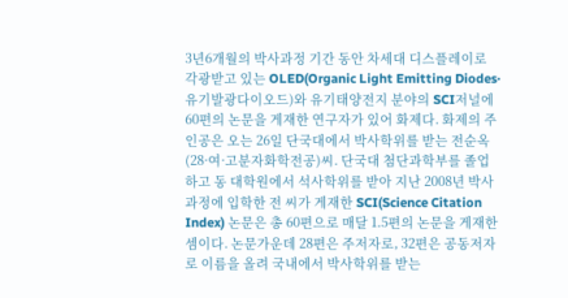3년6개월의 박사과정 기간 동안 차세대 디스플레이로 각광받고 있는 OLED(Organic Light Emitting Diodes·유기발광다이오드)와 유기태양전지 분야의 SCI저널에 60편의 논문을 게재한 연구자가 있어 화제다. 화제의 주인공은 오는 26일 단국대에서 박사학위를 받는 전순옥(28·여·고분자화학전공)씨. 단국대 첨단과학부를 졸업하고 동 대학원에서 석사학위를 받아 지난 2008년 박사과정에 입학한 전 씨가 게재한 SCI(Science Citation Index) 논문은 총 60편으로 매달 1.5편의 논문을 게재한 셈이다. 논문가운데 28편은 주저자로, 32편은 공동저자로 이름을 올려 국내에서 박사학위를 받는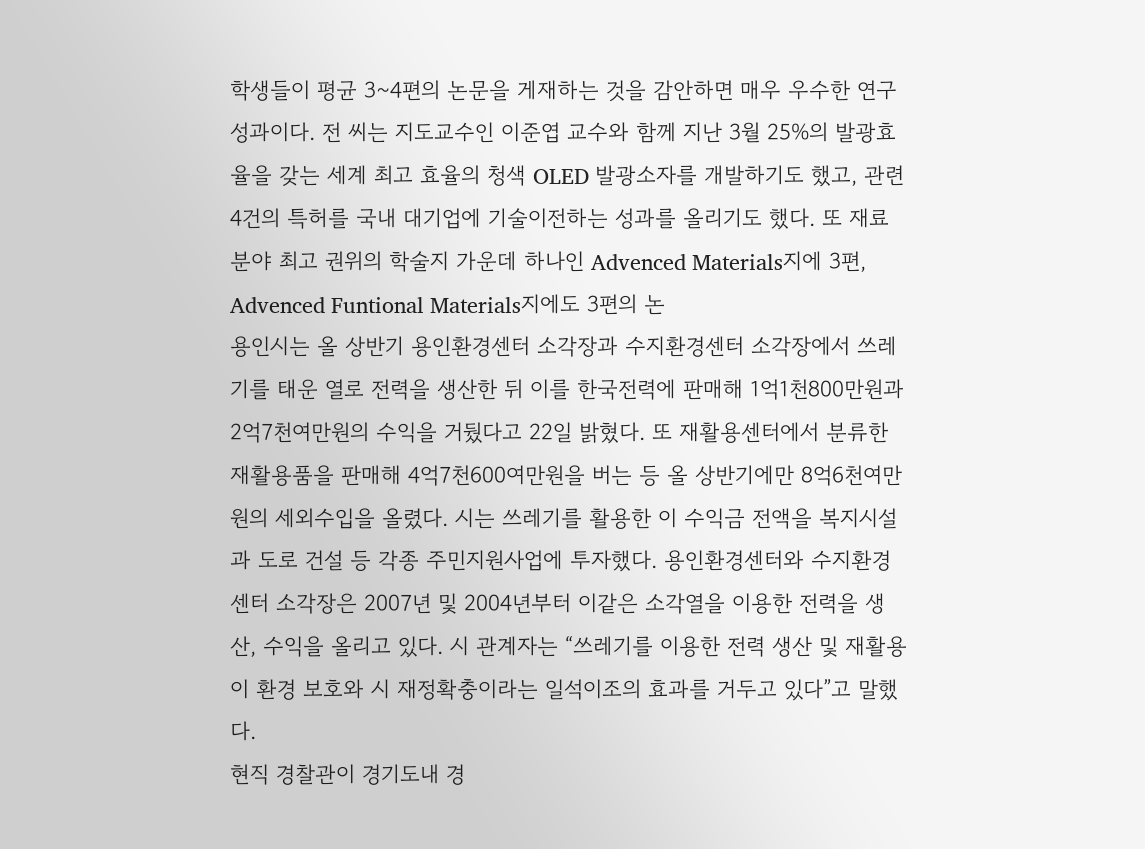학생들이 평균 3~4편의 논문을 게재하는 것을 감안하면 매우 우수한 연구 성과이다. 전 씨는 지도교수인 이준엽 교수와 함께 지난 3월 25%의 발광효율을 갖는 세계 최고 효율의 청색 OLED 발광소자를 개발하기도 했고, 관련 4건의 특허를 국내 대기업에 기술이전하는 성과를 올리기도 했다. 또 재료분야 최고 권위의 학술지 가운데 하나인 Advenced Materials지에 3편, Advenced Funtional Materials지에도 3편의 논
용인시는 올 상반기 용인환경센터 소각장과 수지환경센터 소각장에서 쓰레기를 태운 열로 전력을 생산한 뒤 이를 한국전력에 판매해 1억1천800만원과 2억7천여만원의 수익을 거뒀다고 22일 밝혔다. 또 재활용센터에서 분류한 재활용품을 판매해 4억7천600여만원을 버는 등 올 상반기에만 8억6천여만원의 세외수입을 올렸다. 시는 쓰레기를 활용한 이 수익금 전액을 복지시설과 도로 건설 등 각종 주민지원사업에 투자했다. 용인환경센터와 수지환경센터 소각장은 2007년 및 2004년부터 이같은 소각열을 이용한 전력을 생산, 수익을 올리고 있다. 시 관계자는 “쓰레기를 이용한 전력 생산 및 재활용이 환경 보호와 시 재정확충이라는 일석이조의 효과를 거두고 있다”고 말했다.
현직 경찰관이 경기도내 경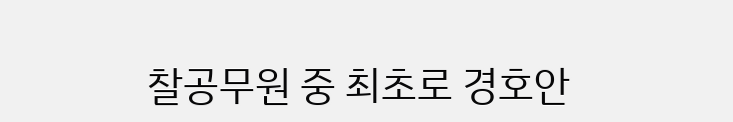찰공무원 중 최초로 경호안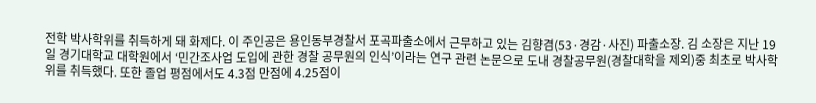전학 박사학위를 취득하게 돼 화제다. 이 주인공은 용인동부경찰서 포곡파출소에서 근무하고 있는 김향겸(53·경감·사진) 파출소장. 김 소장은 지난 19일 경기대학교 대학원에서 ‘민간조사업 도입에 관한 경찰 공무원의 인식’이라는 연구 관련 논문으로 도내 경찰공무원(경찰대학을 제외)중 최초로 박사학위를 취득했다. 또한 졸업 평점에서도 4.3점 만점에 4.25점이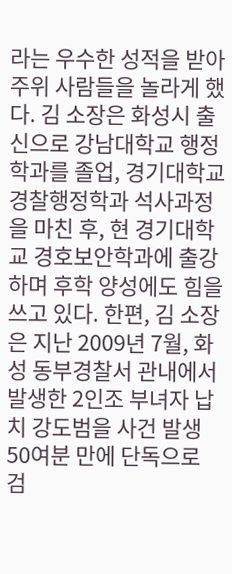라는 우수한 성적을 받아 주위 사람들을 놀라게 했다. 김 소장은 화성시 출신으로 강남대학교 행정학과를 졸업, 경기대학교 경찰행정학과 석사과정을 마친 후, 현 경기대학교 경호보안학과에 출강하며 후학 양성에도 힘을 쓰고 있다. 한편, 김 소장은 지난 2009년 7월, 화성 동부경찰서 관내에서 발생한 2인조 부녀자 납치 강도범을 사건 발생 50여분 만에 단독으로 검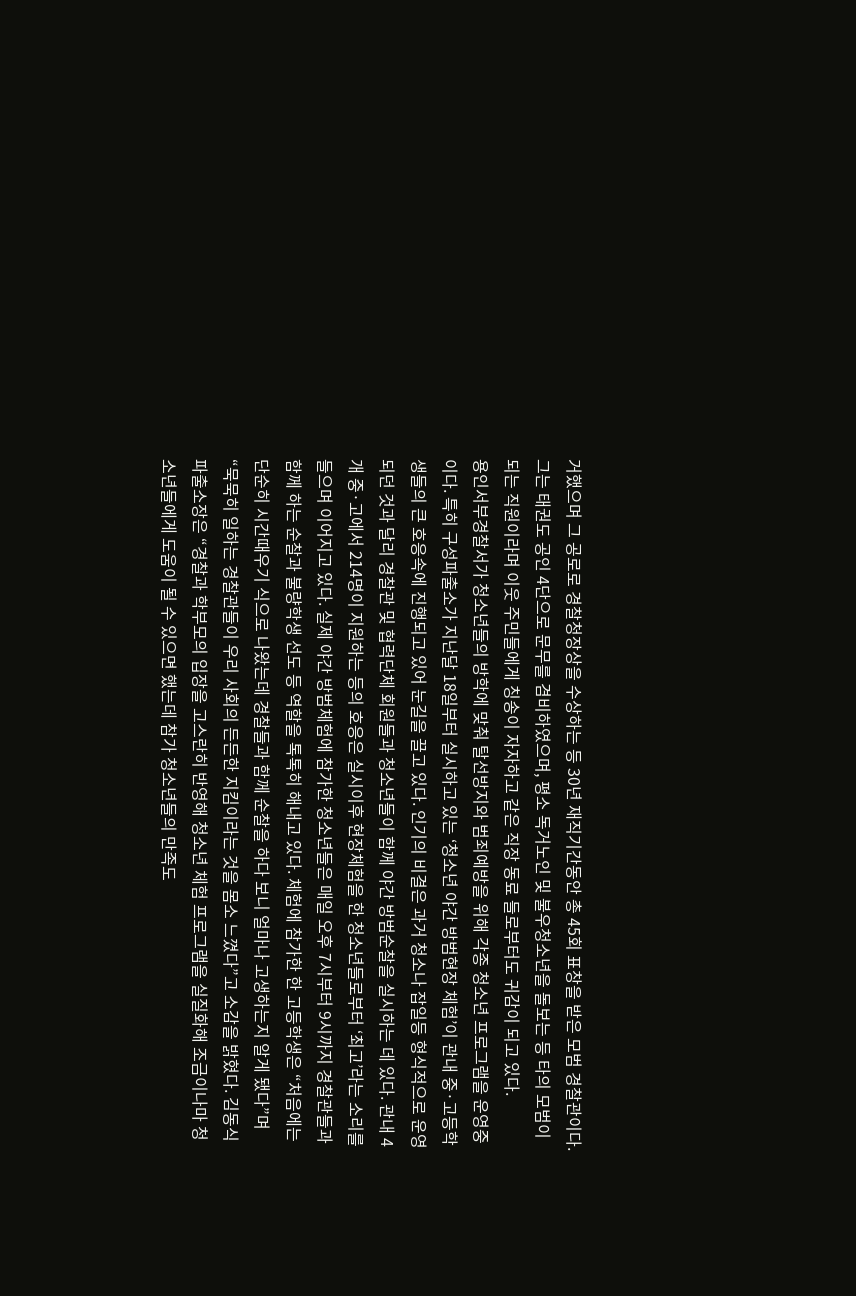거했으며 그 공로로 경찰청장상을 수상하는 등 30년 재직기간동안 총 45회 표창을 받은 모범 경찰관이다. 그는 태권도 공인 4단으로 문무를 겸비하였으며, 평소 독거노인 및 불우청소년을 돌보는 등 타의 모범이 되는 직원이라며 이웃 주민들에게 칭송이 자자하고 같은 직장 동료 들로부터도 귀감이 되고 있다.
용인서부경찰서가 청소년들의 방학에 맞춰 탈선방지와 범죄예방을 위해 각종 청소년 프로그램을 운영중이다. 특히 구성파출소가 지난달 18일부터 실시하고 있는 ‘청소년 야간 방범현장 체험’이 관내 중·고등학생들의 큰 호응속에 진행되고 있어 눈길을 끌고 있다. 인기의 비결은 과거 청소나 잡일등 형식적으로 운영되던 것과 달리 경찰관 및 협력단체 회원들과 청소년들이 함께 야간 방범순찰을 실시하는 데 있다. 관내 4개 중·고에서 214명이 지원하는 등의 호응은 실시이후 현장체험을 한 청소년들로부터 ‘최고’라는 소리를 들으며 이어지고 있다. 실제 야간 방범체험에 참가한 청소년들은 매일 오후 7시부터 9시까지 경찰관들과 함께 하는 순찰과 불량학생 선도 등 역할을 톡톡히 해내고 있다. 체험에 참가한 한 고등학생은 “처음에는 단순히 시간때우기 식으로 나왔는데 경찰들과 함께 순찰을 하다 보니 얼마나 고생하는지 알게 됐다”며 “묵묵히 일하는 경찰관들이 우리 사회의 든든한 지킴이라는 것을 몸소 느꼈다”고 소감을 밝혔다. 김동식 파출소장은 “경찰과 학부모의 입장을 고스란히 반영해 청소년 체험 프로그램을 실질화해 조금이나마 청소년들에게 도움이 될 수 있으면 했는데 참가 청소년들의 만족도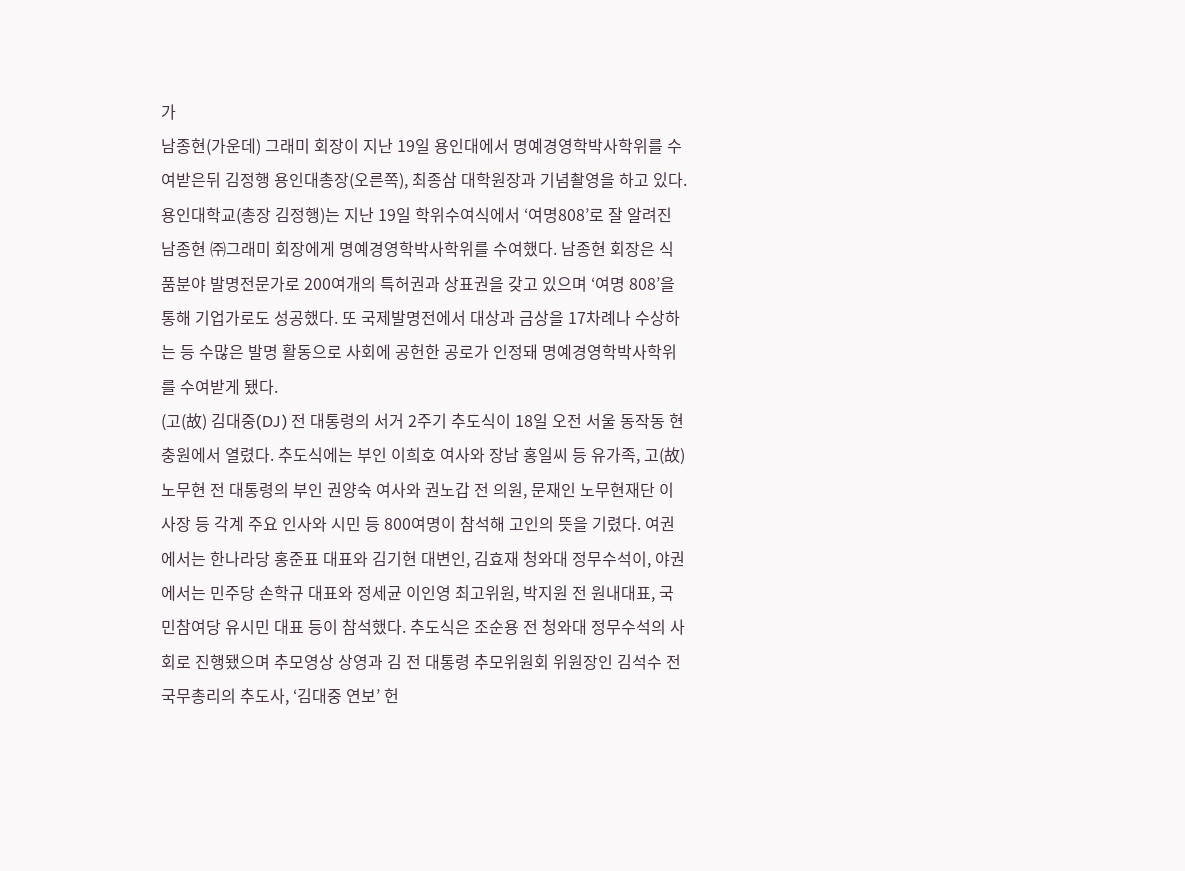가
남종현(가운데) 그래미 회장이 지난 19일 용인대에서 명예경영학박사학위를 수여받은뒤 김정행 용인대총장(오른쪽), 최종삼 대학원장과 기념촬영을 하고 있다. 용인대학교(총장 김정행)는 지난 19일 학위수여식에서 ‘여명808’로 잘 알려진 남종현 ㈜그래미 회장에게 명예경영학박사학위를 수여했다. 남종현 회장은 식품분야 발명전문가로 200여개의 특허권과 상표권을 갖고 있으며 ‘여명 808’을 통해 기업가로도 성공했다. 또 국제발명전에서 대상과 금상을 17차례나 수상하는 등 수많은 발명 활동으로 사회에 공헌한 공로가 인정돼 명예경영학박사학위를 수여받게 됐다.
(고(故) 김대중(DJ) 전 대통령의 서거 2주기 추도식이 18일 오전 서울 동작동 현충원에서 열렸다. 추도식에는 부인 이희호 여사와 장남 홍일씨 등 유가족, 고(故) 노무현 전 대통령의 부인 권양숙 여사와 권노갑 전 의원, 문재인 노무현재단 이사장 등 각계 주요 인사와 시민 등 800여명이 참석해 고인의 뜻을 기렸다. 여권에서는 한나라당 홍준표 대표와 김기현 대변인, 김효재 청와대 정무수석이, 야권에서는 민주당 손학규 대표와 정세균 이인영 최고위원, 박지원 전 원내대표, 국민참여당 유시민 대표 등이 참석했다. 추도식은 조순용 전 청와대 정무수석의 사회로 진행됐으며 추모영상 상영과 김 전 대통령 추모위원회 위원장인 김석수 전 국무총리의 추도사, ‘김대중 연보’ 헌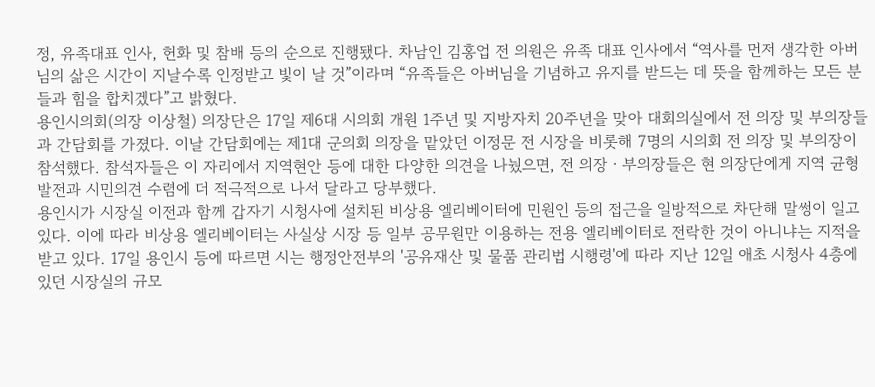정, 유족대표 인사, 헌화 및 참배 등의 순으로 진행됐다. 차남인 김홍업 전 의원은 유족 대표 인사에서 “역사를 먼저 생각한 아버님의 삶은 시간이 지날수록 인정받고 빛이 날 것”이라며 “유족들은 아버님을 기념하고 유지를 받드는 데 뜻을 함께하는 모든 분들과 힘을 합치겠다”고 밝혔다.
용인시의회(의장 이상철) 의장단은 17일 제6대 시의회 개원 1주년 및 지방자치 20주년을 맞아 대회의실에서 전 의장 및 부의장들과 간담회를 가졌다. 이날 간담회에는 제1대 군의회 의장을 맡았던 이정문 전 시장을 비롯해 7명의 시의회 전 의장 및 부의장이 참석했다. 참석자들은 이 자리에서 지역현안 등에 대한 다양한 의견을 나눴으면, 전 의장ㆍ부의장들은 현 의장단에게 지역 균형발전과 시민의견 수렴에 더 적극적으로 나서 달라고 당부했다.
용인시가 시장실 이전과 함께 갑자기 시청사에 설치된 비상용 엘리베이터에 민원인 등의 접근을 일방적으로 차단해 말썽이 일고 있다. 이에 따라 비상용 엘리베이터는 사실상 시장 등 일부 공무원만 이용하는 전용 엘리베이터로 전락한 것이 아니냐는 지적을 받고 있다. 17일 용인시 등에 따르면 시는 행정안전부의 '공유재산 및 물품 관리법 시행령'에 따라 지난 12일 애초 시청사 4층에 있던 시장실의 규모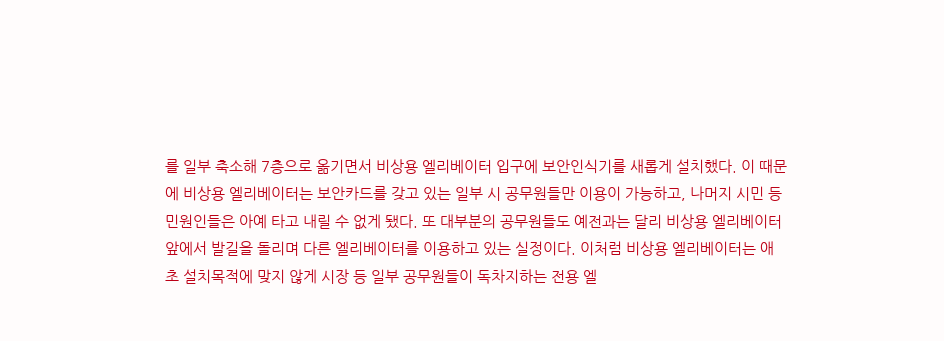를 일부 축소해 7층으로 옮기면서 비상용 엘리베이터 입구에 보안인식기를 새롭게 설치했다. 이 때문에 비상용 엘리베이터는 보안카드를 갖고 있는 일부 시 공무원들만 이용이 가능하고, 나머지 시민 등 민원인들은 아예 타고 내릴 수 없게 됐다. 또 대부분의 공무원들도 예전과는 달리 비상용 엘리베이터 앞에서 발길을 돌리며 다른 엘리베이터를 이용하고 있는 실정이다. 이처럼 비상용 엘리베이터는 애초 설치목적에 맞지 않게 시장 등 일부 공무원들이 독차지하는 전용 엘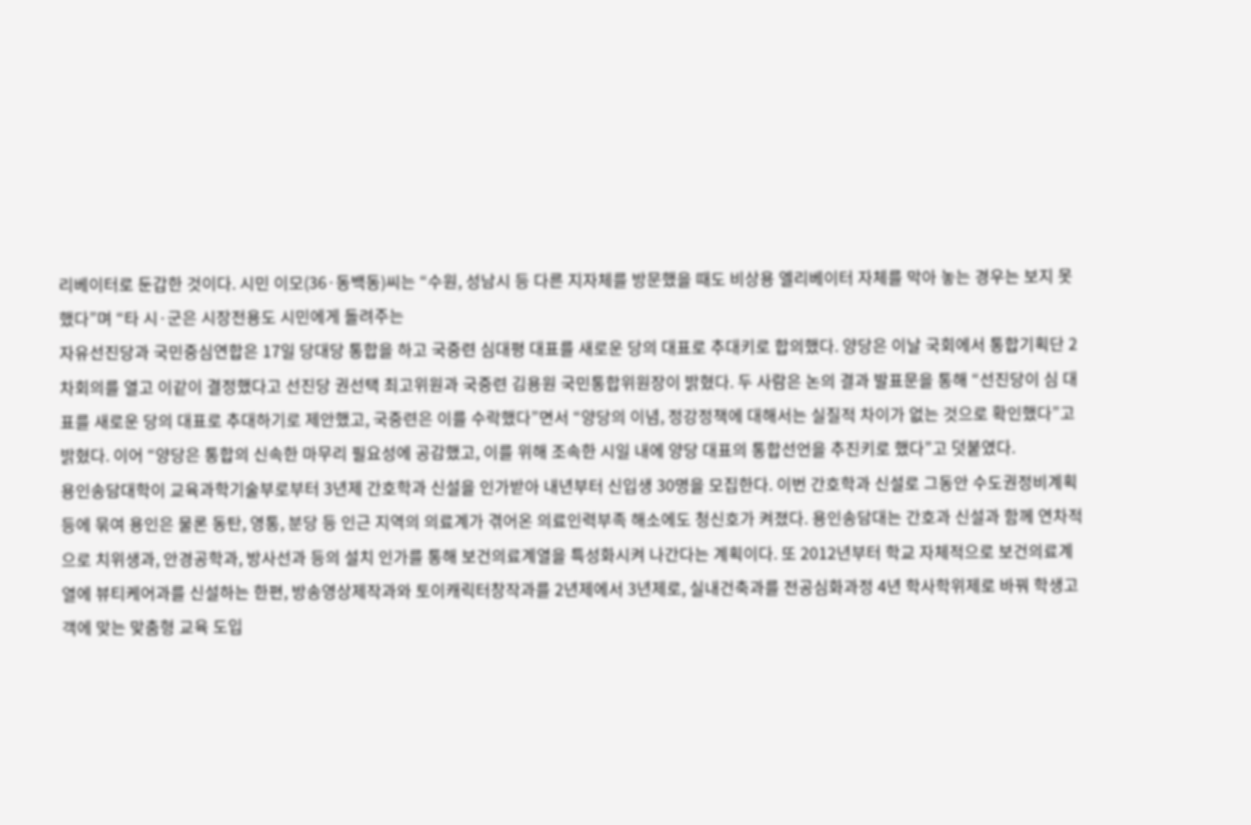리베이터로 둔갑한 것이다. 시민 이모(36·동백동)씨는 “수원, 성남시 등 다른 지자체를 방문했을 때도 비상용 엘리베이터 자체를 막아 놓는 경우는 보지 못했다”며 “타 시·군은 시장전용도 시민에게 돌려주는
자유선진당과 국민중심연합은 17일 당대당 통합을 하고 국중련 심대평 대표를 새로운 당의 대표로 추대키로 합의했다. 양당은 이날 국회에서 통합기획단 2차회의를 열고 이같이 결정했다고 선진당 권선택 최고위원과 국중련 김용원 국민통합위원장이 밝혔다. 두 사람은 논의 결과 발표문을 통해 “선진당이 심 대표를 새로운 당의 대표로 추대하기로 제안했고, 국중련은 이를 수락했다”면서 “양당의 이념, 정강정책에 대해서는 실질적 차이가 없는 것으로 확인했다”고 밝혔다. 이어 “양당은 통합의 신속한 마무리 필요성에 공감했고, 이를 위해 조속한 시일 내에 양당 대표의 통합선언을 추진키로 했다”고 덧붙였다.
용인송담대학이 교육과학기술부로부터 3년제 간호학과 신설을 인가받아 내년부터 신입생 30명을 모집한다. 이번 간호학과 신설로 그동안 수도권정비계획 등에 묶여 용인은 물론 동탄, 영통, 분당 등 인근 지역의 의료계가 겪어온 의료인력부족 해소에도 청신호가 켜졌다. 용인송담대는 간호과 신설과 함께 연차적으로 치위생과, 안경공학과, 방사선과 등의 설치 인가를 통해 보건의료계열을 특성화시켜 나간다는 계획이다. 또 2012년부터 학교 자체적으로 보건의료계열에 뷰티케어과를 신설하는 한편, 방송영상제작과와 토이캐릭터창작과를 2년제에서 3년제로, 실내건축과를 전공심화과정 4년 학사학위제로 바꿔 학생고객에 맞는 맞춤형 교육 도입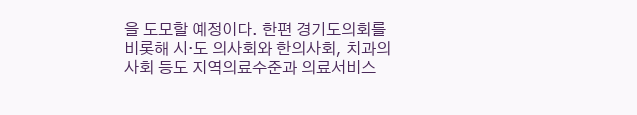을 도모할 예정이다. 한편 경기도의회를 비롯해 시·도 의사회와 한의사회, 치과의사회 등도 지역의료수준과 의료서비스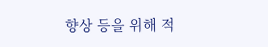향상 등을 위해 적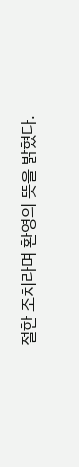절한 조치라며 환영의 뜻을 밝혔다.